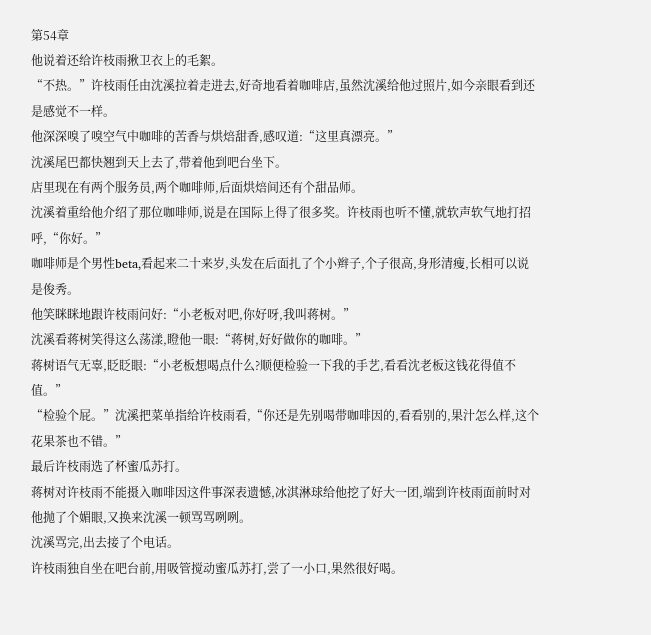第54章
他说着还给许枝雨揪卫衣上的毛絮。
“不热。”许枝雨任由沈溪拉着走进去,好奇地看着咖啡店,虽然沈溪给他过照片,如今亲眼看到还是感觉不一样。
他深深嗅了嗅空气中咖啡的苦香与烘焙甜香,感叹道:“这里真漂亮。”
沈溪尾巴都快翘到天上去了,带着他到吧台坐下。
店里现在有两个服务员,两个咖啡师,后面烘焙间还有个甜品师。
沈溪着重给他介绍了那位咖啡师,说是在国际上得了很多奖。许枝雨也听不懂,就软声软气地打招呼,“你好。”
咖啡师是个男性beta,看起来二十来岁,头发在后面扎了个小辫子,个子很高,身形清瘦,长相可以说是俊秀。
他笑眯眯地跟许枝雨问好:“小老板对吧,你好呀,我叫蒋树。”
沈溪看蒋树笑得这么荡漾,瞪他一眼:“蒋树,好好做你的咖啡。”
蒋树语气无辜,眨眨眼:“小老板想喝点什么?顺便检验一下我的手艺,看看沈老板这钱花得值不值。”
“检验个屁。”沈溪把菜单指给许枝雨看,“你还是先别喝带咖啡因的,看看别的,果汁怎么样,这个花果茶也不错。”
最后许枝雨选了杯蜜瓜苏打。
蒋树对许枝雨不能摄入咖啡因这件事深表遗憾,冰淇淋球给他挖了好大一团,端到许枝雨面前时对他抛了个媚眼,又换来沈溪一顿骂骂咧咧。
沈溪骂完,出去接了个电话。
许枝雨独自坐在吧台前,用吸管搅动蜜瓜苏打,尝了一小口,果然很好喝。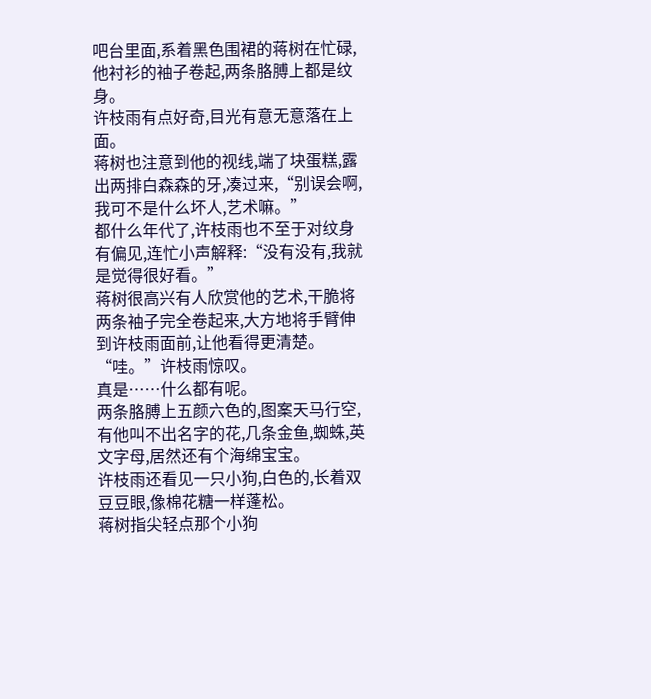吧台里面,系着黑色围裙的蒋树在忙碌,他衬衫的袖子卷起,两条胳膊上都是纹身。
许枝雨有点好奇,目光有意无意落在上面。
蒋树也注意到他的视线,端了块蛋糕,露出两排白森森的牙,凑过来,“别误会啊,我可不是什么坏人,艺术嘛。”
都什么年代了,许枝雨也不至于对纹身有偏见,连忙小声解释:“没有没有,我就是觉得很好看。”
蒋树很高兴有人欣赏他的艺术,干脆将两条袖子完全卷起来,大方地将手臂伸到许枝雨面前,让他看得更清楚。
“哇。”许枝雨惊叹。
真是……什么都有呢。
两条胳膊上五颜六色的,图案天马行空,有他叫不出名字的花,几条金鱼,蜘蛛,英文字母,居然还有个海绵宝宝。
许枝雨还看见一只小狗,白色的,长着双豆豆眼,像棉花糖一样蓬松。
蒋树指尖轻点那个小狗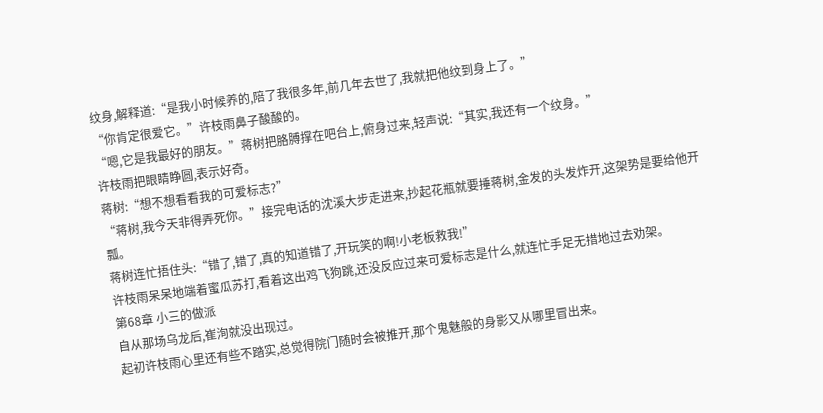纹身,解释道:“是我小时候养的,陪了我很多年,前几年去世了,我就把他纹到身上了。”
“你肯定很爱它。”许枝雨鼻子酸酸的。
“嗯,它是我最好的朋友。”蒋树把胳膊撑在吧台上,俯身过来,轻声说:“其实,我还有一个纹身。”
许枝雨把眼睛睁圆,表示好奇。
蒋树:“想不想看看我的可爱标志?”
“蒋树,我今天非得弄死你。”接完电话的沈溪大步走进来,抄起花瓶就要捶蒋树,金发的头发炸开,这架势是要给他开瓢。
蒋树连忙捂住头:“错了,错了,真的知道错了,开玩笑的啊!小老板救我!”
许枝雨呆呆地端着蜜瓜苏打,看着这出鸡飞狗跳,还没反应过来可爱标志是什么,就连忙手足无措地过去劝架。
第68章 小三的做派
自从那场乌龙后,崔洵就没出现过。
起初许枝雨心里还有些不踏实,总觉得院门随时会被推开,那个鬼魅般的身影又从哪里冒出来。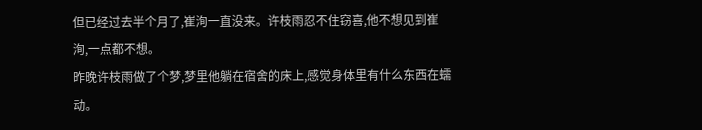但已经过去半个月了,崔洵一直没来。许枝雨忍不住窃喜,他不想见到崔洵,一点都不想。
昨晚许枝雨做了个梦,梦里他躺在宿舍的床上,感觉身体里有什么东西在蠕动。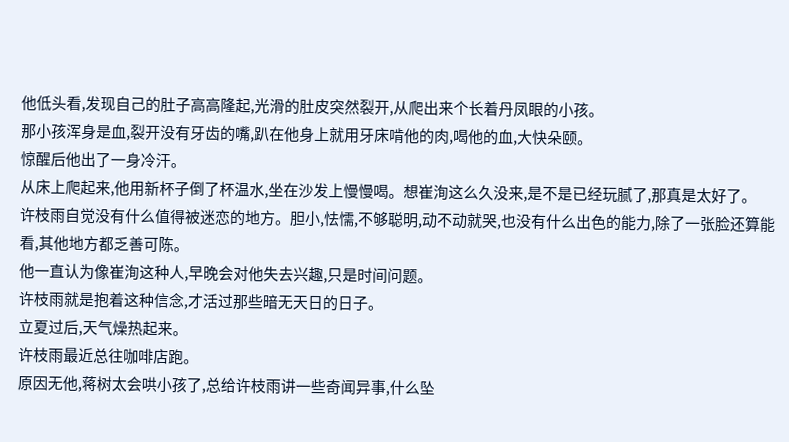他低头看,发现自己的肚子高高隆起,光滑的肚皮突然裂开,从爬出来个长着丹凤眼的小孩。
那小孩浑身是血,裂开没有牙齿的嘴,趴在他身上就用牙床啃他的肉,喝他的血,大快朵颐。
惊醒后他出了一身冷汗。
从床上爬起来,他用新杯子倒了杯温水,坐在沙发上慢慢喝。想崔洵这么久没来,是不是已经玩腻了,那真是太好了。
许枝雨自觉没有什么值得被迷恋的地方。胆小,怯懦,不够聪明,动不动就哭,也没有什么出色的能力,除了一张脸还算能看,其他地方都乏善可陈。
他一直认为像崔洵这种人,早晚会对他失去兴趣,只是时间问题。
许枝雨就是抱着这种信念,才活过那些暗无天日的日子。
立夏过后,天气燥热起来。
许枝雨最近总往咖啡店跑。
原因无他,蒋树太会哄小孩了,总给许枝雨讲一些奇闻异事,什么坠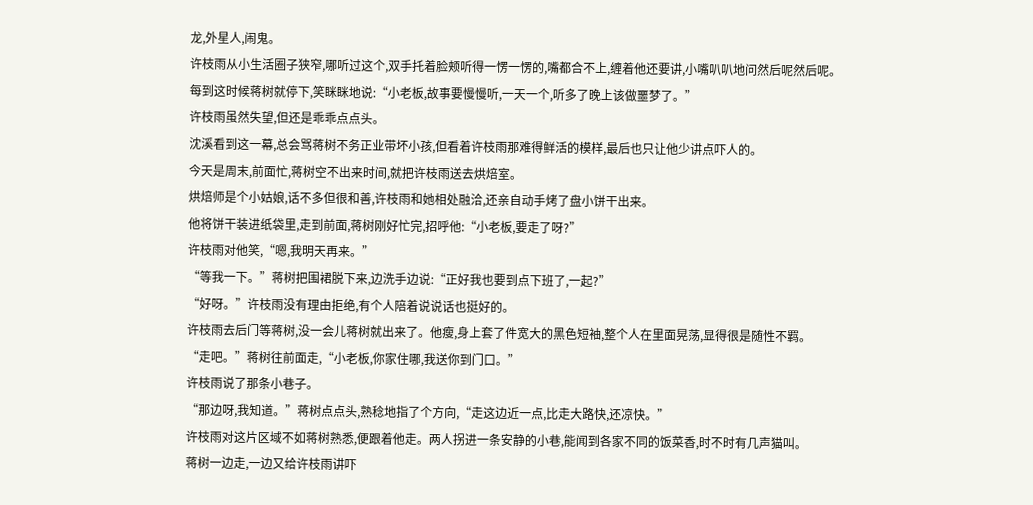龙,外星人,闹鬼。
许枝雨从小生活圈子狭窄,哪听过这个,双手托着脸颊听得一愣一愣的,嘴都合不上,缠着他还要讲,小嘴叭叭地问然后呢然后呢。
每到这时候蒋树就停下,笑眯眯地说:“小老板,故事要慢慢听,一天一个,听多了晚上该做噩梦了。”
许枝雨虽然失望,但还是乖乖点点头。
沈溪看到这一幕,总会骂蒋树不务正业带坏小孩,但看着许枝雨那难得鲜活的模样,最后也只让他少讲点吓人的。
今天是周末,前面忙,蒋树空不出来时间,就把许枝雨送去烘焙室。
烘焙师是个小姑娘,话不多但很和善,许枝雨和她相处融洽,还亲自动手烤了盘小饼干出来。
他将饼干装进纸袋里,走到前面,蒋树刚好忙完,招呼他:“小老板,要走了呀?”
许枝雨对他笑,“嗯,我明天再来。”
“等我一下。”蒋树把围裙脱下来,边洗手边说:“正好我也要到点下班了,一起?”
“好呀。”许枝雨没有理由拒绝,有个人陪着说说话也挺好的。
许枝雨去后门等蒋树,没一会儿蒋树就出来了。他瘦,身上套了件宽大的黑色短袖,整个人在里面晃荡,显得很是随性不羁。
“走吧。”蒋树往前面走,“小老板,你家住哪,我送你到门口。”
许枝雨说了那条小巷子。
“那边呀,我知道。”蒋树点点头,熟稔地指了个方向,“走这边近一点,比走大路快,还凉快。”
许枝雨对这片区域不如蒋树熟悉,便跟着他走。两人拐进一条安静的小巷,能闻到各家不同的饭菜香,时不时有几声猫叫。
蒋树一边走,一边又给许枝雨讲吓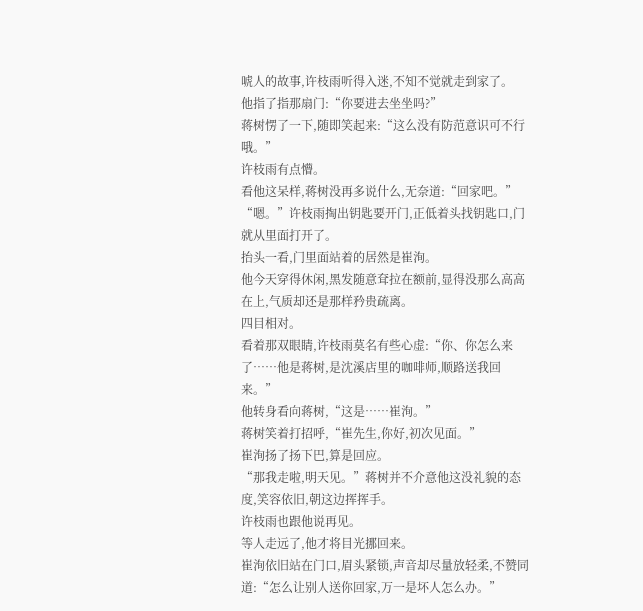唬人的故事,许枝雨听得入迷,不知不觉就走到家了。
他指了指那扇门:“你要进去坐坐吗?”
蒋树愣了一下,随即笑起来:“这么没有防范意识可不行哦。”
许枝雨有点懵。
看他这呆样,蒋树没再多说什么,无奈道:“回家吧。”
“嗯。”许枝雨掏出钥匙要开门,正低着头找钥匙口,门就从里面打开了。
抬头一看,门里面站着的居然是崔洵。
他今天穿得休闲,黑发随意耷拉在额前,显得没那么高高在上,气质却还是那样矜贵疏离。
四目相对。
看着那双眼睛,许枝雨莫名有些心虚:“你、你怎么来了……他是蒋树,是沈溪店里的咖啡师,顺路送我回来。”
他转身看向蒋树,“这是……崔洵。”
蒋树笑着打招呼,“崔先生,你好,初次见面。”
崔洵扬了扬下巴,算是回应。
“那我走啦,明天见。”蒋树并不介意他这没礼貌的态度,笑容依旧,朝这边挥挥手。
许枝雨也跟他说再见。
等人走远了,他才将目光挪回来。
崔洵依旧站在门口,眉头紧锁,声音却尽量放轻柔,不赞同道:“怎么让别人送你回家,万一是坏人怎么办。”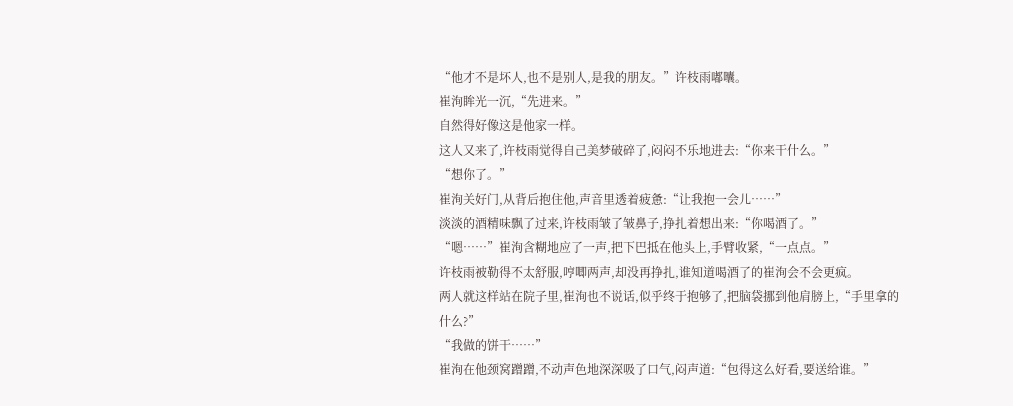“他才不是坏人,也不是别人,是我的朋友。”许枝雨嘟囔。
崔洵眸光一沉,“先进来。”
自然得好像这是他家一样。
这人又来了,许枝雨觉得自己美梦破碎了,闷闷不乐地进去:“你来干什么。”
“想你了。”
崔洵关好门,从背后抱住他,声音里透着疲惫:“让我抱一会儿……”
淡淡的酒精味飘了过来,许枝雨皱了皱鼻子,挣扎着想出来:“你喝酒了。”
“嗯……”崔洵含糊地应了一声,把下巴抵在他头上,手臂收紧,“一点点。”
许枝雨被勒得不太舒服,哼唧两声,却没再挣扎,谁知道喝酒了的崔洵会不会更疯。
两人就这样站在院子里,崔洵也不说话,似乎终于抱够了,把脑袋挪到他肩膀上,“手里拿的什么?”
“我做的饼干……”
崔洵在他颈窝蹭蹭,不动声色地深深吸了口气,闷声道:“包得这么好看,要送给谁。”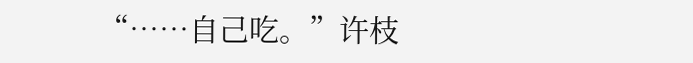“……自己吃。”许枝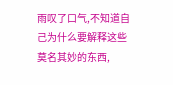雨叹了口气,不知道自己为什么要解释这些莫名其妙的东西,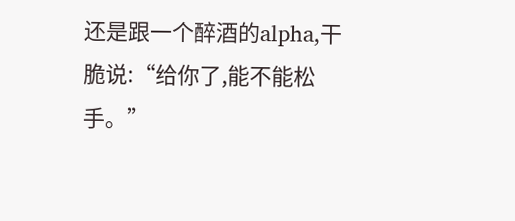还是跟一个醉酒的alpha,干脆说:“给你了,能不能松手。”